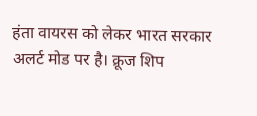हंता वायरस को लेकर भारत सरकार अलर्ट मोड पर है। क्रूज शिप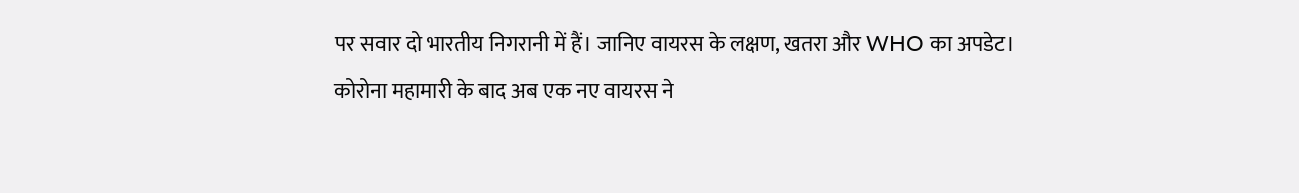पर सवार दो भारतीय निगरानी में हैं। जानिए वायरस के लक्षण, खतरा और WHO का अपडेट।
कोरोना महामारी के बाद अब एक नए वायरस ने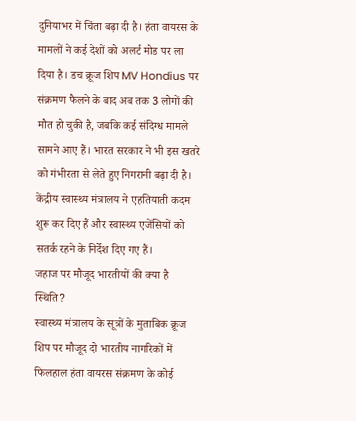दुनियाभर में चिंता बढ़ा दी है। हंता वायरस के मामलों ने कई देशों को अलर्ट मोड पर ला दिया है। डच क्रूज शिप MV Hondius पर संक्रमण फैलने के बाद अब तक 3 लोगों की मौत हो चुकी है, जबकि कई संदिग्ध मामले सामने आए हैं। भारत सरकार ने भी इस खतरे को गंभीरता से लेते हुए निगरानी बढ़ा दी है। केंद्रीय स्वास्थ्य मंत्रालय ने एहतियाती कदम शुरू कर दिए हैं और स्वास्थ्य एजेंसियों को सतर्क रहने के निर्देश दिए गए हैं।
जहाज पर मौजूद भारतीयों की क्या है स्थिति?
स्वास्थ्य मंत्रालय के सूत्रों के मुताबिक क्रूज शिप पर मौजूद दो भारतीय नागरिकों में फिलहाल हंता वायरस संक्रमण के कोई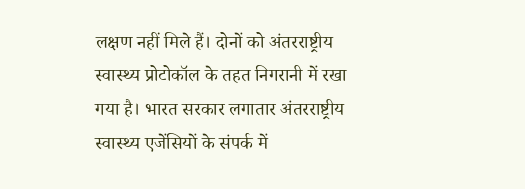लक्षण नहीं मिले हैं। दोनों को अंतरराष्ट्रीय स्वास्थ्य प्रोटोकॉल के तहत निगरानी में रखा गया है। भारत सरकार लगातार अंतरराष्ट्रीय स्वास्थ्य एजेंसियों के संपर्क में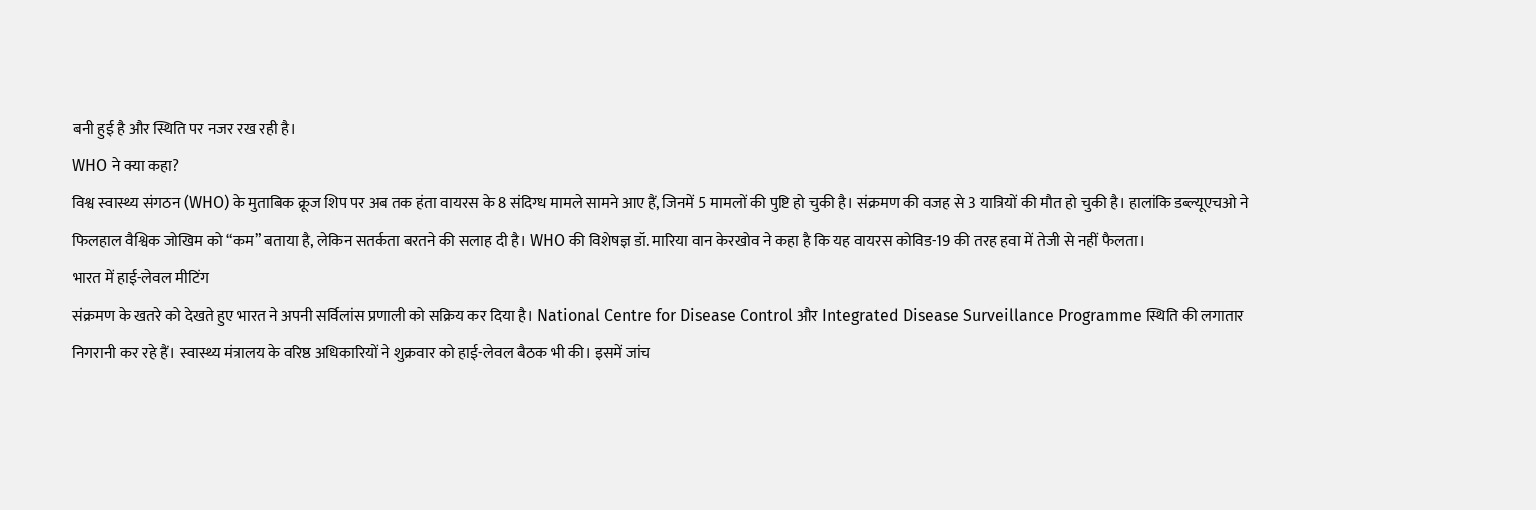बनी हुई है और स्थिति पर नजर रख रही है।
WHO ने क्या कहा?
विश्व स्वास्थ्य संगठन (WHO) के मुताबिक क्रूज शिप पर अब तक हंता वायरस के 8 संदिग्ध मामले सामने आए हैं, जिनमें 5 मामलों की पुष्टि हो चुकी है। संक्रमण की वजह से 3 यात्रियों की मौत हो चुकी है। हालांकि डब्ल्यूएचओ ने फिलहाल वैश्विक जोखिम को “कम” बताया है, लेकिन सतर्कता बरतने की सलाह दी है। WHO की विशेषज्ञ डॉ. मारिया वान केरखोव ने कहा है कि यह वायरस कोविड-19 की तरह हवा में तेजी से नहीं फैलता।
भारत में हाई-लेवल मीटिंग
संक्रमण के खतरे को देखते हुए भारत ने अपनी सर्विलांस प्रणाली को सक्रिय कर दिया है। National Centre for Disease Control और Integrated Disease Surveillance Programme स्थिति की लगातार निगरानी कर रहे हैं। स्वास्थ्य मंत्रालय के वरिष्ठ अधिकारियों ने शुक्रवार को हाई-लेवल बैठक भी की। इसमें जांच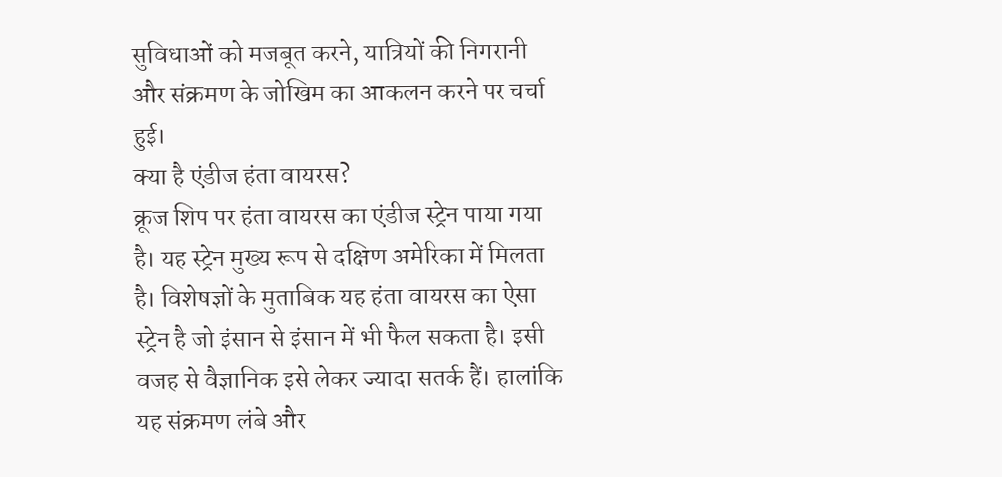सुविधाओं को मजबूत करने, यात्रियों की निगरानी और संक्रमण के जोखिम का आकलन करने पर चर्चा हुई।
क्या है एंडीज हंता वायरस?
क्रूज शिप पर हंता वायरस का एंडीज स्ट्रेन पाया गया है। यह स्ट्रेन मुख्य रूप से दक्षिण अमेरिका में मिलता है। विशेषज्ञों के मुताबिक यह हंता वायरस का ऐसा स्ट्रेन है जो इंसान से इंसान में भी फैल सकता है। इसी वजह से वैज्ञानिक इसे लेकर ज्यादा सतर्क हैं। हालांकि यह संक्रमण लंबे और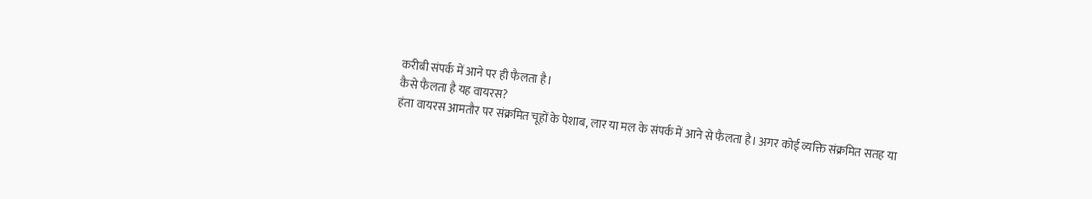करीबी संपर्क में आने पर ही फैलता है।
कैसे फैलता है यह वायरस?
हंता वायरस आमतौर पर संक्रमित चूहों के पेशाब, लार या मल के संपर्क में आने से फैलता है। अगर कोई व्यक्ति संक्रमित सतह या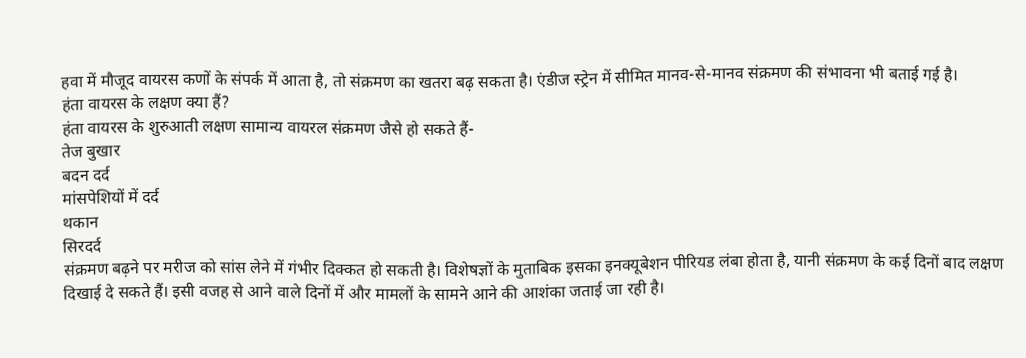हवा में मौजूद वायरस कणों के संपर्क में आता है, तो संक्रमण का खतरा बढ़ सकता है। एंडीज स्ट्रेन में सीमित मानव-से-मानव संक्रमण की संभावना भी बताई गई है।
हंता वायरस के लक्षण क्या हैं?
हंता वायरस के शुरुआती लक्षण सामान्य वायरल संक्रमण जैसे हो सकते हैं-
तेज बुखार
बदन दर्द
मांसपेशियों में दर्द
थकान
सिरदर्द
संक्रमण बढ़ने पर मरीज को सांस लेने में गंभीर दिक्कत हो सकती है। विशेषज्ञों के मुताबिक इसका इनक्यूबेशन पीरियड लंबा होता है, यानी संक्रमण के कई दिनों बाद लक्षण दिखाई दे सकते हैं। इसी वजह से आने वाले दिनों में और मामलों के सामने आने की आशंका जताई जा रही है।